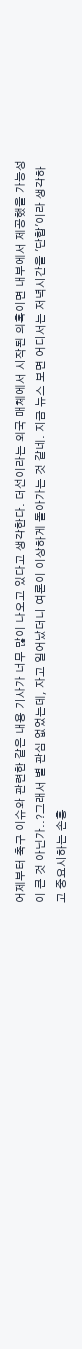어제부터 축구 이슈와 관련한 같은 내용 기사가 너무 많이 나오고 있다고 생각한다. 더선이라는 외국 매체에서 시작된 의혹이면 내부에서 제공했을 가능성이 큰 것 아닌가..?그래서 별 관심 없었는데, 자고 일어났더니 여론이 이상하게 돌아가는 것 같네. 지금 뉴스 보면 어디서는 저녁시간을 '단합'이라 생각하고 중요시하는 손흥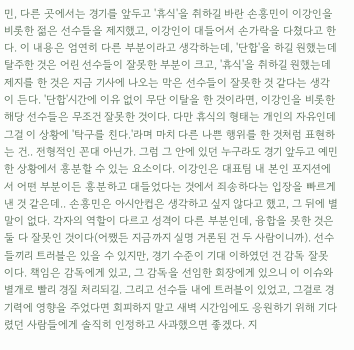민, 다른 곳에서는 경기를 앞두고 '휴식'을 취하길 바란 손흥민이 이강인을 비롯한 젊은 선수들을 제지했고, 이강인이 대들어서 손가락을 다쳤다고 한다. 이 내용은 엄연히 다른 부분이라고 생각하는데, '단합'을 하길 원했는데 탈주한 것은 어린 선수들이 잘못한 부분이 크고, '휴식'을 취하길 원했는데 제지를 한 것은 지금 기사에 나오는 막은 선수들이 잘못한 것 같다는 생각이 든다. '단합'시간에 이유 없이 무단 이탈을 한 것이라면, 이강인을 비롯한 해당 선수들은 무조건 잘못한 것이다. 다만 휴식의 형태는 개인의 자유인데 그걸 이 상황에 '탁구를 친다.'라며 마치 다른 나쁜 행위를 한 것처럼 표현하는 건.. 전형적인 꼰대 아닌가. 그럼 그 안에 있던 누구라도 경기 앞두고 예민한 상황에서 흥분할 수 있는 요소이다. 이강인은 대표팀 내 본인 포지션에서 어떤 부분이든 흥분하고 대들었다는 것에서 죄송하다는 입장을 빠르게 낸 것 같은데.. 손흥민은 아시안컵은 생각하고 싶지 않다고 했고, 그 뒤에 별 말이 없다. 각자의 역할이 다르고 성격이 다른 부분인데, 융합을 못한 것은 둘 다 잘못인 것이다(어쨌든 지금까지 실명 거론된 건 두 사람이니까). 선수들끼리 트러블은 있을 수 있지만, 경기 수준이 기대 이하였던 건 감독 잘못이다. 책임은 감독에게 있고, 그 감독을 선임한 회장에게 있으니 이 이슈와 별개로 빨리 경질 처리되길. 그리고 선수들 내에 트러블이 있었고, 그걸로 경기력에 영향을 주었다면 회피하지 말고 새벽 시간임에도 응원하기 위해 기다렸던 사람들에게 솔직히 인정하고 사과했으면 좋겠다. 지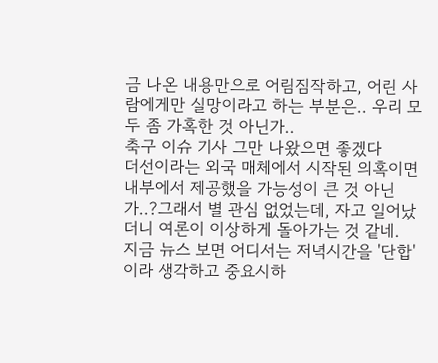금 나온 내용만으로 어림짐작하고, 어린 사람에게만 실망이라고 하는 부분은.. 우리 모두 좀 가혹한 것 아닌가..
축구 이슈 기사 그만 나왔으면 좋겠다
더선이라는 외국 매체에서 시작된 의혹이면 내부에서 제공했을 가능성이 큰 것 아닌가..?그래서 별 관심 없었는데, 자고 일어났더니 여론이 이상하게 돌아가는 것 같네.
지금 뉴스 보면 어디서는 저녁시간을 '단합'이라 생각하고 중요시하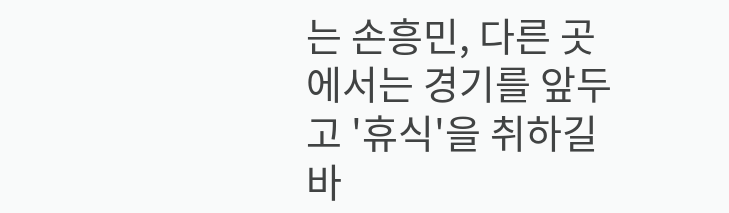는 손흥민, 다른 곳에서는 경기를 앞두고 '휴식'을 취하길 바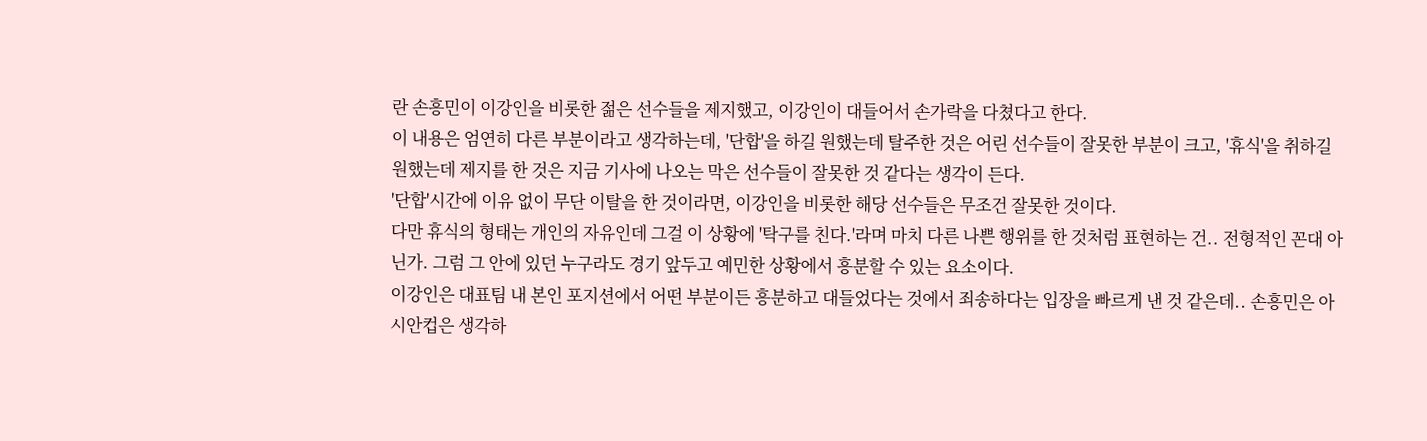란 손흥민이 이강인을 비롯한 젊은 선수들을 제지했고, 이강인이 대들어서 손가락을 다쳤다고 한다.
이 내용은 엄연히 다른 부분이라고 생각하는데, '단합'을 하길 원했는데 탈주한 것은 어린 선수들이 잘못한 부분이 크고, '휴식'을 취하길 원했는데 제지를 한 것은 지금 기사에 나오는 막은 선수들이 잘못한 것 같다는 생각이 든다.
'단합'시간에 이유 없이 무단 이탈을 한 것이라면, 이강인을 비롯한 해당 선수들은 무조건 잘못한 것이다.
다만 휴식의 형태는 개인의 자유인데 그걸 이 상황에 '탁구를 친다.'라며 마치 다른 나쁜 행위를 한 것처럼 표현하는 건.. 전형적인 꼰대 아닌가. 그럼 그 안에 있던 누구라도 경기 앞두고 예민한 상황에서 흥분할 수 있는 요소이다.
이강인은 대표팀 내 본인 포지션에서 어떤 부분이든 흥분하고 대들었다는 것에서 죄송하다는 입장을 빠르게 낸 것 같은데.. 손흥민은 아시안컵은 생각하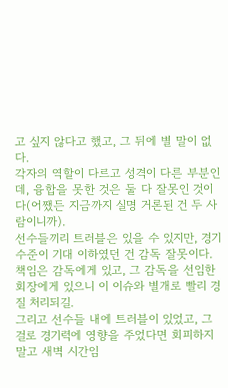고 싶지 않다고 했고, 그 뒤에 별 말이 없다.
각자의 역할이 다르고 성격이 다른 부분인데, 융합을 못한 것은 둘 다 잘못인 것이다(어쨌든 지금까지 실명 거론된 건 두 사람이니까).
선수들끼리 트러블은 있을 수 있지만, 경기 수준이 기대 이하였던 건 감독 잘못이다. 책임은 감독에게 있고, 그 감독을 선임한 회장에게 있으니 이 이슈와 별개로 빨리 경질 처리되길.
그리고 선수들 내에 트러블이 있었고, 그걸로 경기력에 영향을 주었다면 회피하지 말고 새벽 시간임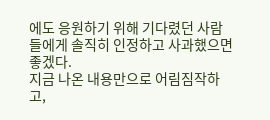에도 응원하기 위해 기다렸던 사람들에게 솔직히 인정하고 사과했으면 좋겠다.
지금 나온 내용만으로 어림짐작하고,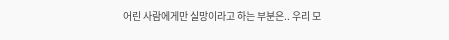어린 사람에게만 실망이라고 하는 부분은.. 우리 모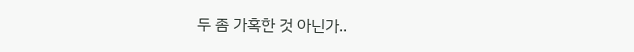두 좀 가혹한 것 아닌가..